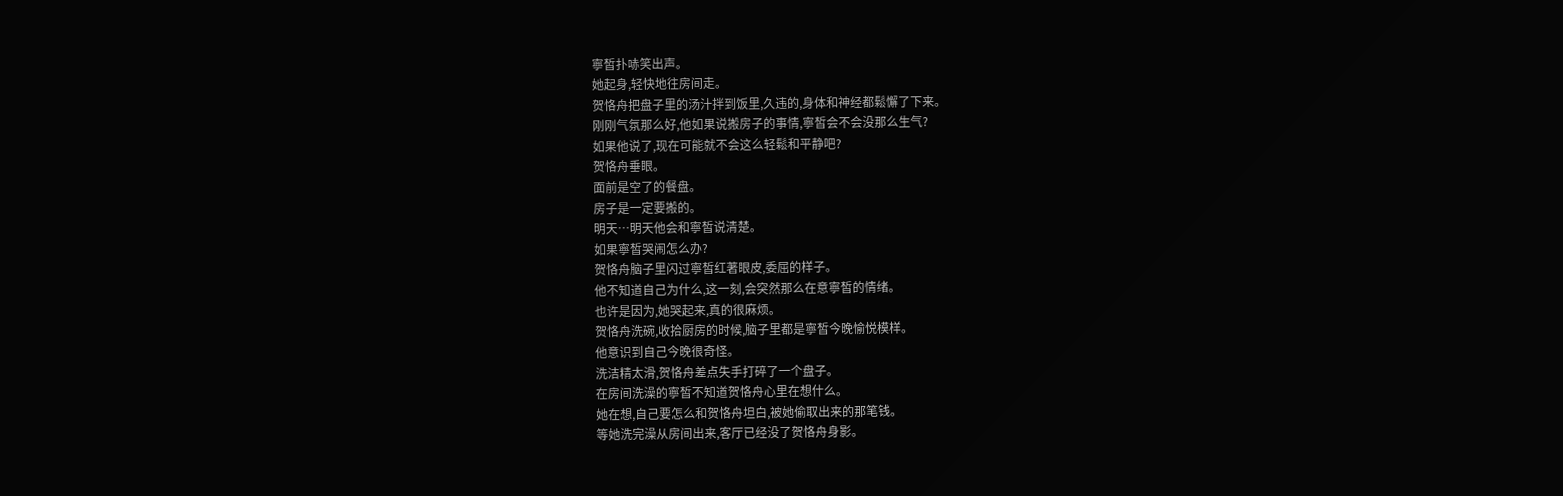寧皙扑哧笑出声。
她起身,轻快地往房间走。
贺恪舟把盘子里的汤汁拌到饭里,久违的,身体和神经都鬆懈了下来。
刚刚气氛那么好,他如果说搬房子的事情,寧皙会不会没那么生气?
如果他说了,现在可能就不会这么轻鬆和平静吧?
贺恪舟垂眼。
面前是空了的餐盘。
房子是一定要搬的。
明天…明天他会和寧皙说清楚。
如果寧皙哭闹怎么办?
贺恪舟脑子里闪过寧皙红著眼皮,委屈的样子。
他不知道自己为什么,这一刻,会突然那么在意寧皙的情绪。
也许是因为,她哭起来,真的很麻烦。
贺恪舟洗碗,收拾厨房的时候,脑子里都是寧皙今晚愉悦模样。
他意识到自己今晚很奇怪。
洗洁精太滑,贺恪舟差点失手打碎了一个盘子。
在房间洗澡的寧皙不知道贺恪舟心里在想什么。
她在想,自己要怎么和贺恪舟坦白,被她偷取出来的那笔钱。
等她洗完澡从房间出来,客厅已经没了贺恪舟身影。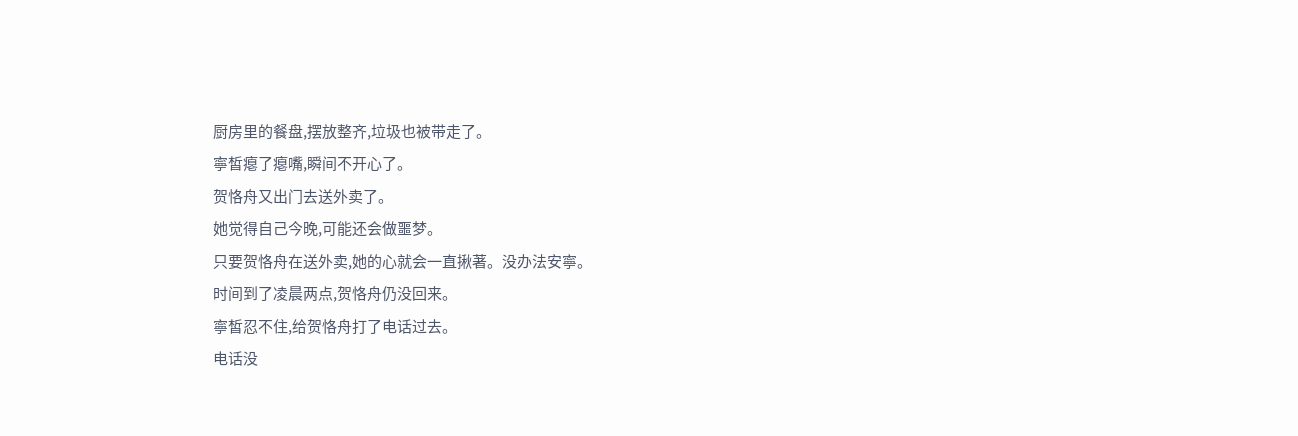厨房里的餐盘,摆放整齐,垃圾也被带走了。
寧皙瘪了瘪嘴,瞬间不开心了。
贺恪舟又出门去送外卖了。
她觉得自己今晚,可能还会做噩梦。
只要贺恪舟在送外卖,她的心就会一直揪著。没办法安寧。
时间到了凌晨两点,贺恪舟仍没回来。
寧皙忍不住,给贺恪舟打了电话过去。
电话没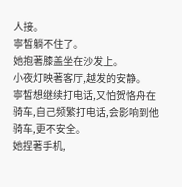人接。
寧皙躺不住了。
她抱著膝盖坐在沙发上。
小夜灯映著客厅,越发的安静。
寧皙想继续打电话,又怕贺恪舟在骑车,自己频繁打电话,会影响到他骑车,更不安全。
她捏著手机,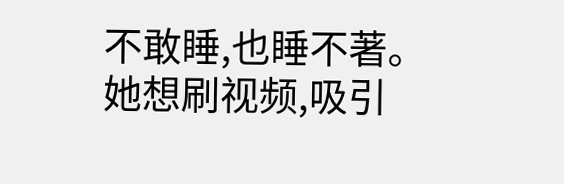不敢睡,也睡不著。
她想刷视频,吸引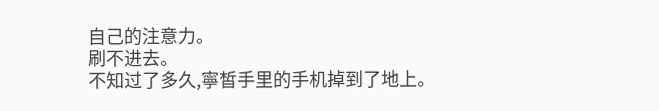自己的注意力。
刷不进去。
不知过了多久,寧皙手里的手机掉到了地上。